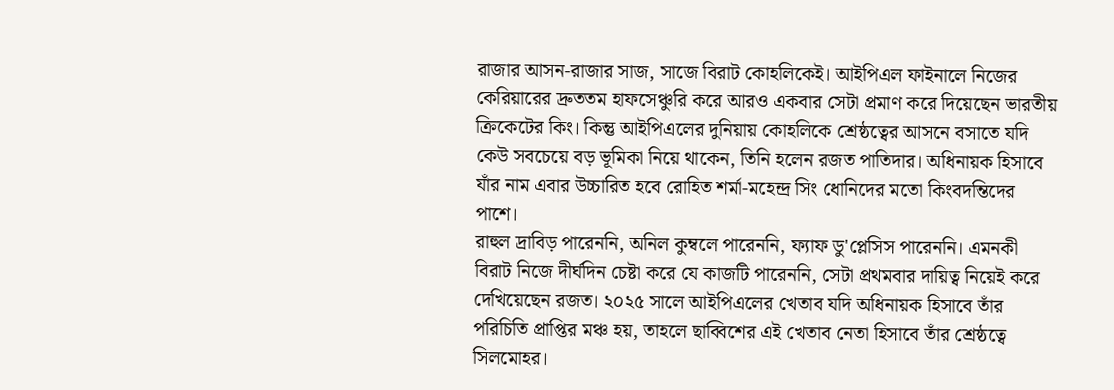রাজার আসন-রাজার সাজ, সাজে বিরাট কোহলিকেই। আইপিএল ফাইনালে নিজের কেরিয়ারের দ্রুততম হাফসেঞ্চুরি করে আরও একবার সেটা প্রমাণ করে দিয়েছেন ভারতীয় ক্রিকেটের কিং। কিন্তু আইপিএলের দুনিয়ায় কোহলিকে শ্রেষ্ঠত্বের আসনে বসাতে যদি কেউ সবচেয়ে বড় ভূমিকা নিয়ে থাকেন, তিনি হলেন রজত পাতিদার। অধিনায়ক হিসাবে যাঁর নাম এবার উচ্চারিত হবে রোহিত শর্মা-মহেন্দ্র সিং ধোনিদের মতো কিংবদন্তিদের পাশে।
রাহুল দ্রাবিড় পারেননি, অনিল কুম্বলে পারেননি, ফ্যাফ ডু'প্লেসিস পারেননি। এমনকী বিরাট নিজে দীর্ঘদিন চেষ্টা করে যে কাজটি পারেননি, সেটা প্রথমবার দায়িত্ব নিয়েই করে দেখিয়েছেন রজত। ২০২৫ সালে আইপিএলের খেতাব যদি অধিনায়ক হিসাবে তাঁর পরিচিতি প্রাপ্তির মঞ্চ হয়, তাহলে ছাব্বিশের এই খেতাব নেতা হিসাবে তাঁর শ্রেষ্ঠত্বে সিলমোহর।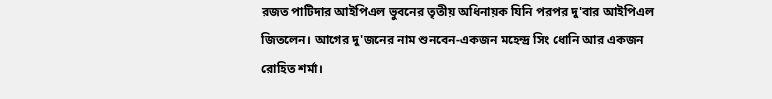রজত পাটিদার আইপিএল ভুবনের তৃতীয় অধিনায়ক যিনি পরপর দু'বার আইপিএল জিতলেন। আগের দু'জনের নাম শুনবেন-একজন মহেন্দ্র সিং ধোনি আর একজন রোহিত শর্মা।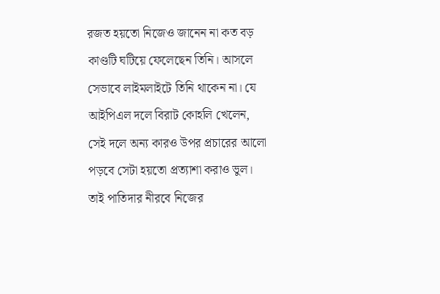রজত হয়তো নিজেও জানেন না কত বড় কাণ্ডটি ঘটিয়ে ফেলেছেন তিনি। আসলে সেভাবে লাইমলাইটে তিনি থাকেন না। যে আইপিএল দলে বিরাট কোহলি খেলেন, সেই দলে অন্য কারও উপর প্রচারের আলো পড়বে সেটা হয়তো প্রত্যাশা করাও ভুল। তাই পাতিদার নীরবে নিজের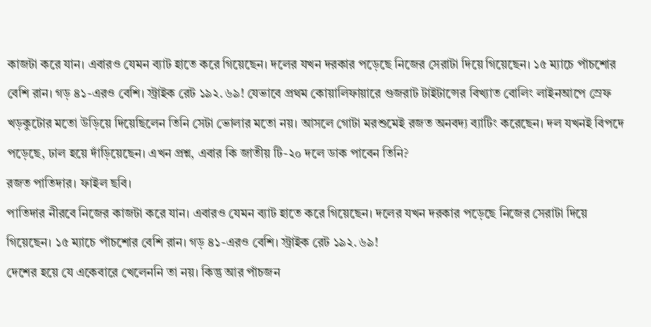কাজটা করে যান। এবারও যেমন ব্যাট হাতে করে গিয়েছেন। দলের যখন দরকার পড়েছে নিজের সেরাটা দিয়ে গিয়েছেন। ১৫ ম্যাচে পাঁচশোর বেশি রান। গড় ৪১-এরও বেশি। স্ট্রাইক রেট ১৯২.৬৯! যেভাবে প্রথম কোয়ালিফায়ারে গুজরাট টাইটান্সের বিখ্যাত বোলিং লাইনআপে স্রেফ খড়কুটোর মতো উড়িয়ে দিয়েছিলেন তিনি সেটা ভোলার মতো নয়। আসলে গোটা মরশুমেই রজত অনবদ্য ব্যাটিং করেছেন। দল যখনই বিপদে পড়েছে, ঢাল হয়ে দাঁড়িয়েছেন। এখন প্রশ্ন, এবার কি জাতীয় টি-২০ দলে ডাক পাবেন তিনি?
রজত পাতিদার। ফাইল ছবি।
পাতিদার নীরবে নিজের কাজটা করে যান। এবারও যেমন ব্যাট হাতে করে গিয়েছেন। দলের যখন দরকার পড়েছে নিজের সেরাটা দিয়ে গিয়েছেন। ১৫ ম্যাচে পাঁচশোর বেশি রান। গড় ৪১-এরও বেশি। স্ট্রাইক রেট ১৯২.৬৯!
দেশের হয়ে যে একেবারে খেলেননি তা নয়। কিন্তু আর পাঁচজন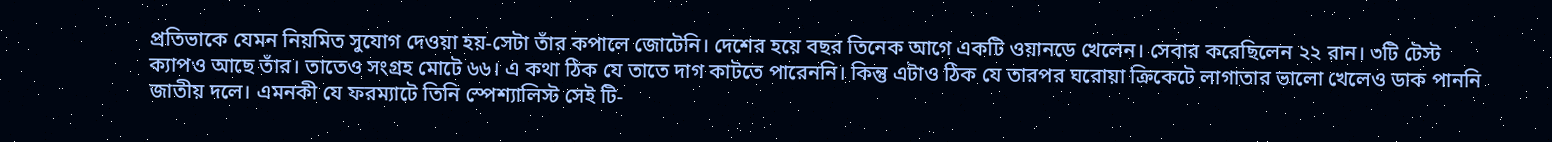প্রতিভাকে যেমন নিয়মিত সুযোগ দেওয়া হয়-সেটা তাঁর কপালে জোটেনি। দেশের হয়ে বছর তিনেক আগে একটি ওয়ানডে খেলেন। সেবার করেছিলেন ২২ রান। ৩টি টেস্ট ক্যাপও আছে তাঁর। তাতেও সংগ্রহ মোটে ৬৬। এ কথা ঠিক যে তাতে দাগ কাটতে পারেননি। কিন্তু এটাও ঠিক যে তারপর ঘরোয়া ক্রিকেটে লাগাতার ভালো খেলেও ডাক পাননি জাতীয় দলে। এমনকী যে ফরম্যাটে তিনি স্পেশ্যালিস্ট সেই টি-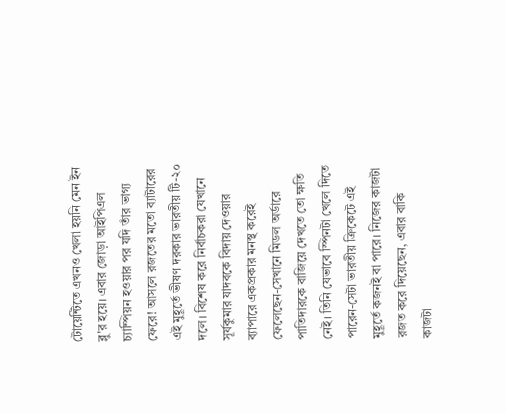টোয়েন্টিতে এখনও খেলা হয়নি মেন ইন ব্লু'র হয়ে। এবার জোড়া আইপিএল চ্যাম্পিয়ন হওয়ার পর যদি তাঁর ভাগ্য ফেরে! আসলে রজতের মতো ব্যাটারের এই মুহূর্তে ভীষণ দরকার ভারতীয় টি-২০ দলে। বিশেষ করে নির্বাচকরা যেখানে সূর্যকুমার যাদবকে বিদায় দেওয়ার ব্যাপারে একপ্রকার মনস্থ করেই ফেলেছেন-সেখানে মিডল অর্ডারে পাতিদারকে বাজিয়ে দেখতে তো ক্ষতি নেই। তিনি যেভাবে স্পিনটা খেলে দিতে পারেন-সেটা ভারতীয় ক্রিকেটে এই মুহূর্তে কজনই বা পারে। নিজের কাজটা রজত করে দিয়েছেন, এবার বাকি কাজটা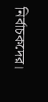নির্বাচকদের।